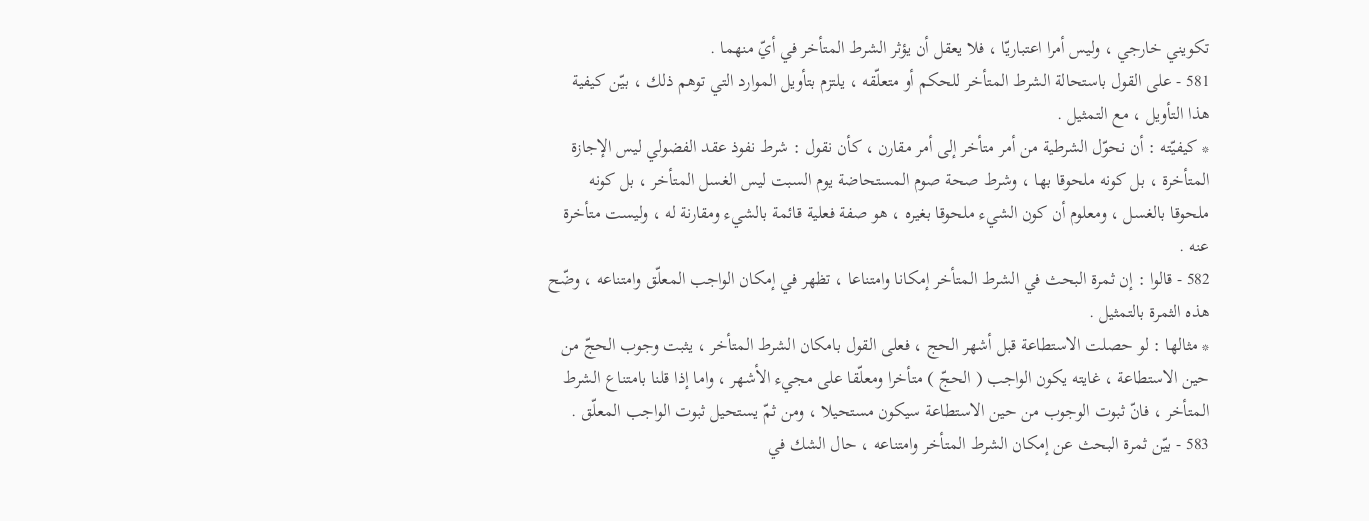تكويني خارجي ، وليس أمرا اعتباريّا ، فلا يعقل أن يؤثر الشرط المتأخر في أيّ منهما .
581 - على القول باستحالة الشرط المتأخر للحكم أو متعلّقه ، يلتزم بتأويل الموارد التي توهم ذلك ، بيّن كيفية هذا التأويل ، مع التمثيل .
* كيفيّته : أن نحوّل الشرطية من أمر متأخر إلى أمر مقارن ، كأن نقول : شرط نفوذ عقد الفضولي ليس الإجازة المتأخرة ، بل كونه ملحوقا بها ، وشرط صحة صوم المستحاضة يوم السبت ليس الغسل المتأخر ، بل كونه ملحوقا بالغسل ، ومعلوم أن كون الشيء ملحوقا بغيره ، هو صفة فعلية قائمة بالشيء ومقارنة له ، وليست متأخرة عنه .
582 - قالوا : إن ثمرة البحث في الشرط المتأخر إمكانا وامتناعا ، تظهر في إمكان الواجب المعلّق وامتناعه ، وضّح هذه الثمرة بالتمثيل .
* مثالها : لو حصلت الاستطاعة قبل أشهر الحج ، فعلى القول بامكان الشرط المتأخر ، يثبت وجوب الحجّ من حين الاستطاعة ، غايته يكون الواجب ( الحجّ ) متأخرا ومعلّقا على مجيء الأشهر ، واما إذا قلنا بامتناع الشرط المتأخر ، فانّ ثبوت الوجوب من حين الاستطاعة سيكون مستحيلا ، ومن ثمّ يستحيل ثبوت الواجب المعلّق .
583 - بيّن ثمرة البحث عن إمكان الشرط المتأخر وامتناعه ، حال الشك في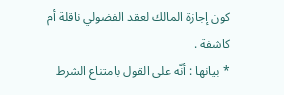كون إجازة المالك لعقد الفضولي ناقلة أم كاشفة .
* بيانها : أنّه على القول بامتناع الشرط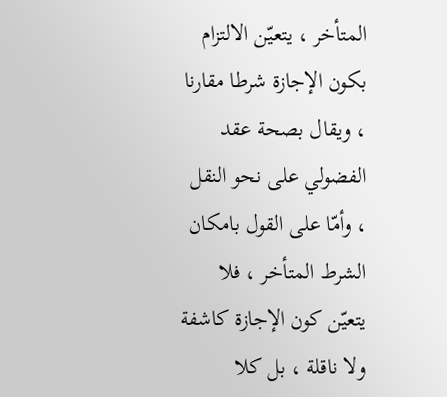المتأخر ، يتعيّن الالتزام بكون الإجازة شرطا مقارنا ، ويقال بصحة عقد الفضولي على نحو النقل ، وأمّا على القول بامكان الشرط المتأخر ، فلا يتعيّن كون الإجازة كاشفة ولا ناقلة ، بل كلا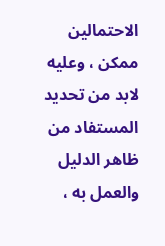الاحتمالين ممكن ، وعليه لابد من تحديد المستفاد من ظاهر الدليل والعمل به ،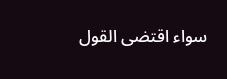سواء اقتضى القول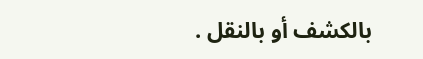بالكشف أو بالنقل .